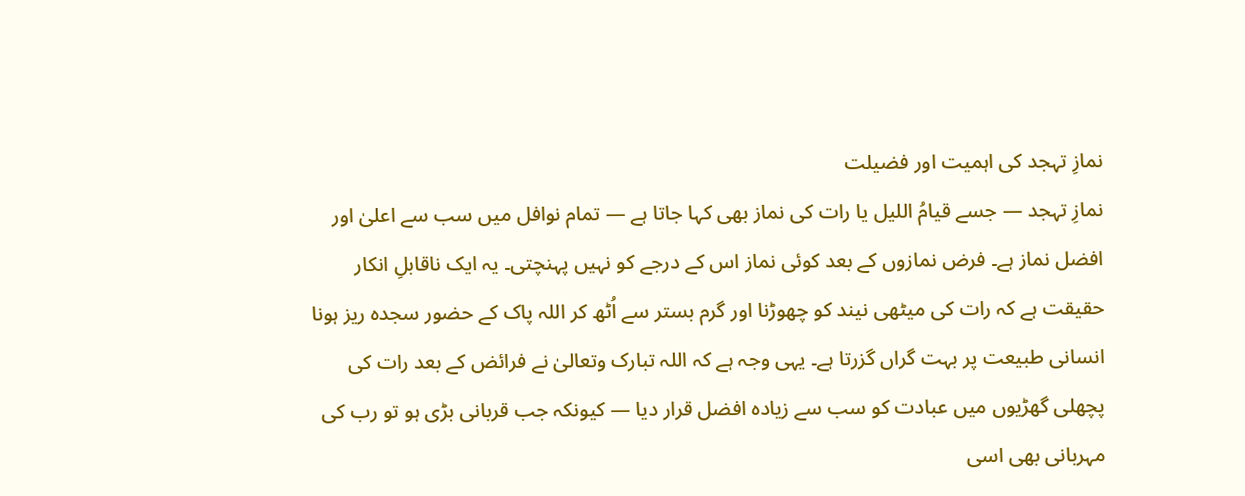نمازِ تہجد کی اہمیت اور فضیلت
نمازِ تہجد — جسے قیامُ اللیل یا رات کی نماز بھی کہا جاتا ہے — تمام نوافل میں سب سے اعلیٰ اور افضل نماز ہے۔ فرض نمازوں کے بعد کوئی نماز اس کے درجے کو نہیں پہنچتی۔ یہ ایک ناقابلِ انکار حقیقت ہے کہ رات کی میٹھی نیند کو چھوڑنا اور گرم بستر سے اُٹھ کر اللہ پاک کے حضور سجدہ ریز ہونا انسانی طبیعت پر بہت گراں گزرتا ہے۔ یہی وجہ ہے کہ اللہ تبارک وتعالیٰ نے فرائض کے بعد رات کی پچھلی گھڑیوں میں عبادت کو سب سے زیادہ افضل قرار دیا — کیونکہ جب قربانی بڑی ہو تو رب کی مہربانی بھی اسی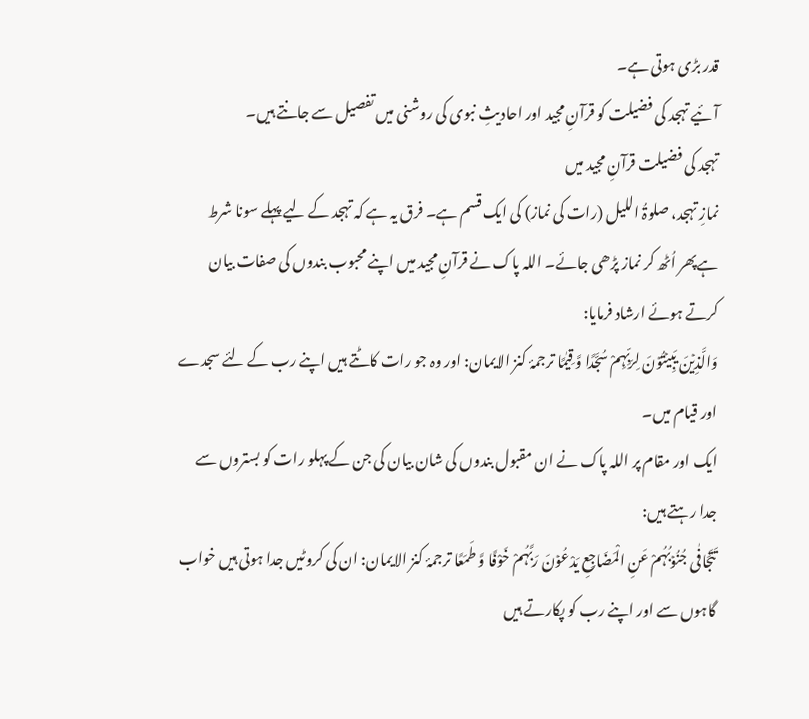قدر بڑی ہوتی ہے۔
آئیے تہجد کی فضیلت کو قرآنِ مجید اور احادیثِ نبوی کی روشنی میں تفصیل سے جانتے ہیں۔
تہجد کی فضیلت قرآنِ مجید میں
نمازِ تہجد، صلوۃُ اللیل (رات کی نماز) کی ایک قسم ہے۔ فرق یہ ہے کہ تہجد کے لیے پہلے سونا شرط ہےپھر اُٹھ کر نماز پڑھی جائے۔ اللہ پاک نے قرآنِ مجید میں اپنے محبوب بندوں کی صفات بیان کرتے ہوئے ارشاد فرمایا:
وَالَّذِیۡنَ یَبِیۡتُوۡنَ لِرَبِّہِمْ سُجَّدًا وَّ قِیٰمًا ترجمۂ کنز الایمان: اور وہ جو رات کاٹتے ہیں اپنے رب کے لئے سجدے اور قیام میں۔
ایک اور مقام پر اللہ پاک نے ان مقبول بندوں کی شان بیان کی جن کے پہلو رات کو بستروں سے جدا رہتے ہیں:
تَتَجَافٰی جُنُوۡبُہُمْ عَنِ الْمَضَاجِعِ یَدْعُوۡنَ رَبَّہُمْ خَوْفًا وَّ طَمَعًا ترجمۂ کنز الایمان: ان کی کروٹیں جدا ہوتی ہیں خواب گاہوں سے اور اپنے رب کو پکارتے ہیں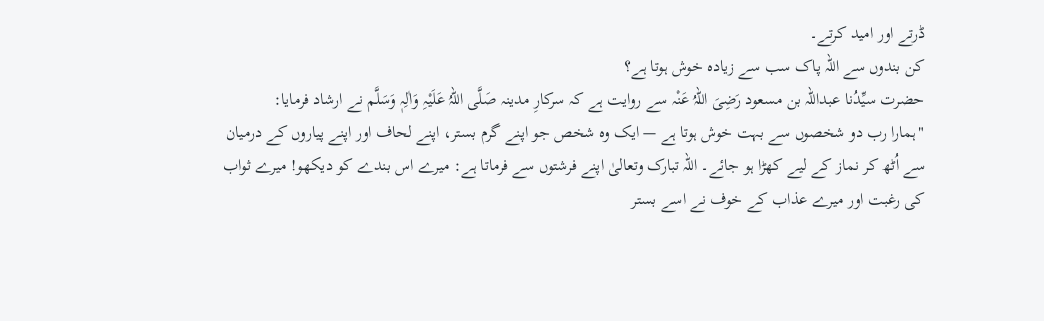ڈرتے اور امید کرتے۔
کن بندوں سے اللہ پاک سب سے زیادہ خوش ہوتا ہے؟
حضرت سیِّدُنا عبداللہ بن مسعود رَضِیَ اللہُ عَنْہ سے روایت ہے کہ سرکارِ مدینہ صَلَّی اللہُ عَلَیْہِ وَاٰلِہٖ وَسَلَّم نے ارشاد فرمایا:
"ہمارا رب دو شخصوں سے بہت خوش ہوتا ہے — ایک وہ شخص جو اپنے گرم بستر، اپنے لحاف اور اپنے پیاروں کے درمیان سے اُٹھ کر نماز کے لیے کھڑا ہو جائے۔ اللہ تبارک وتعالیٰ اپنے فرشتوں سے فرماتا ہے: میرے اس بندے کو دیکھو! میرے ثواب کی رغبت اور میرے عذاب کے خوف نے اسے بستر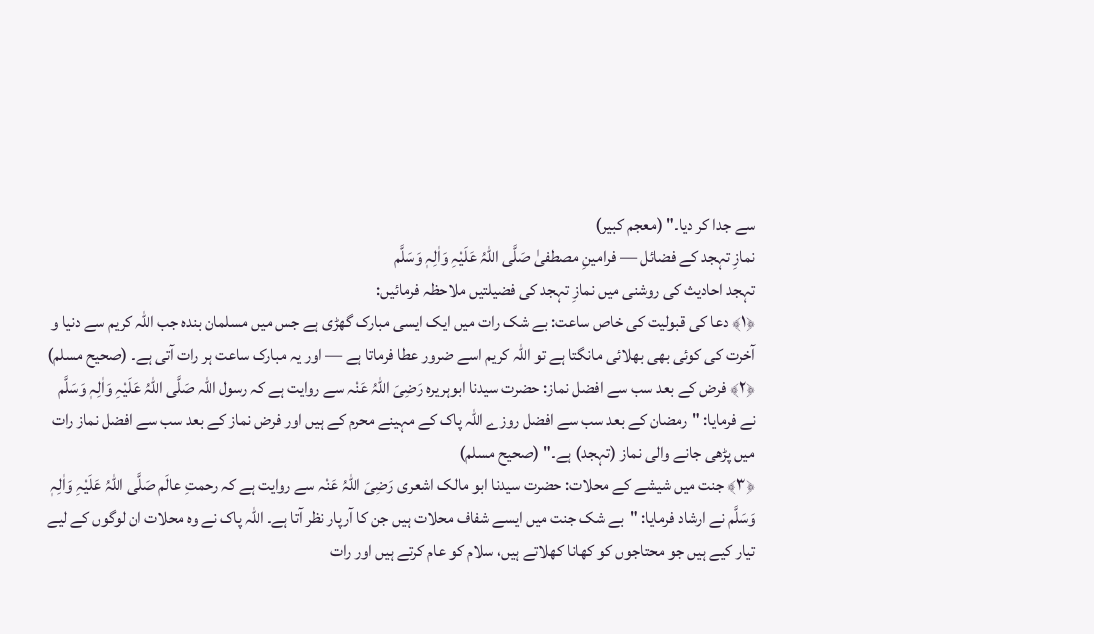سے جدا کر دیا۔" (معجم کبیر)
نمازِ تہجد کے فضائل — فرامینِ مصطفیٰ صَلَّی اللہُ عَلَیْہِ وَاٰلِہٖ وَسَلَّم
تہجد احادیث کی روشنی میں نمازِ تہجد کی فضیلتیں ملاحظہ فرمائیں:
﴿۱﴾ دعا کی قبولیت کی خاص ساعت: بے شک رات میں ایک ایسی مبارک گھڑی ہے جس میں مسلمان بندہ جب اللہ کریم سے دنیا و آخرت کی کوئی بھی بھلائی مانگتا ہے تو اللہ کریم اسے ضرور عطا فرماتا ہے — اور یہ مبارک ساعت ہر رات آتی ہے۔ (صحیح مسلم)
﴿۲﴾ فرض کے بعد سب سے افضل نماز: حضرت سیدنا ابوہریرہ رَضِیَ اللہُ عَنْہ سے روایت ہے کہ رسول اللہ صَلَّی اللہُ عَلَیْہِ وَاٰلِہٖ وَسَلَّم نے فرمایا: "رمضان کے بعد سب سے افضل روزے اللہ پاک کے مہینے محرم کے ہیں اور فرض نماز کے بعد سب سے افضل نماز رات میں پڑھی جانے والی نماز (تہجد) ہے۔" (صحیح مسلم)
﴿۳﴾ جنت میں شیشے کے محلات: حضرت سیدنا ابو مالک اشعری رَضِیَ اللہُ عَنْہ سے روایت ہے کہ رحمتِ عالَم صَلَّی اللہُ عَلَیْہِ وَاٰلِہٖ وَسَلَّم نے ارشاد فرمایا: "بے شک جنت میں ایسے شفاف محلات ہیں جن کا آرپار نظر آتا ہے۔ اللہ پاک نے وہ محلات ان لوگوں کے لیے تیار کیے ہیں جو محتاجوں کو کھانا کھلاتے ہیں، سلام کو عام کرتے ہیں اور رات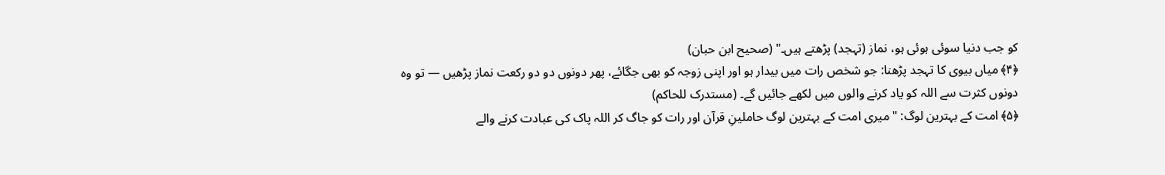کو جب دنیا سوئی ہوئی ہو، نماز (تہجد) پڑھتے ہیں۔" (صحیح ابن حبان)
﴿۴﴾ میاں بیوی کا تہجد پڑھنا: جو شخص رات میں بیدار ہو اور اپنی زوجہ کو بھی جگائے، پھر دونوں دو دو رکعت نماز پڑھیں — تو وہ دونوں کثرت سے اللہ کو یاد کرنے والوں میں لکھے جائیں گے۔ (مستدرک للحاکم)
﴿۵﴾ امت کے بہترین لوگ: " میری امت کے بہترین لوگ حاملینِ قرآن اور رات کو جاگ کر اللہ پاک کی عبادت کرنے والے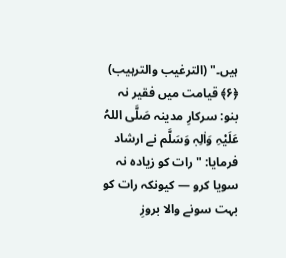ہیں۔" (الترغیب والترہیب)
﴿۶﴾ قیامت میں فقیر نہ بنو: سرکارِ مدینہ صَلَّی اللہُ عَلَیْہِ وَاٰلِہٖ وَسَلَّم نے ارشاد فرمایا: "رات کو زیادہ نہ سویا کرو — کیونکہ رات کو بہت سونے والا بروزِ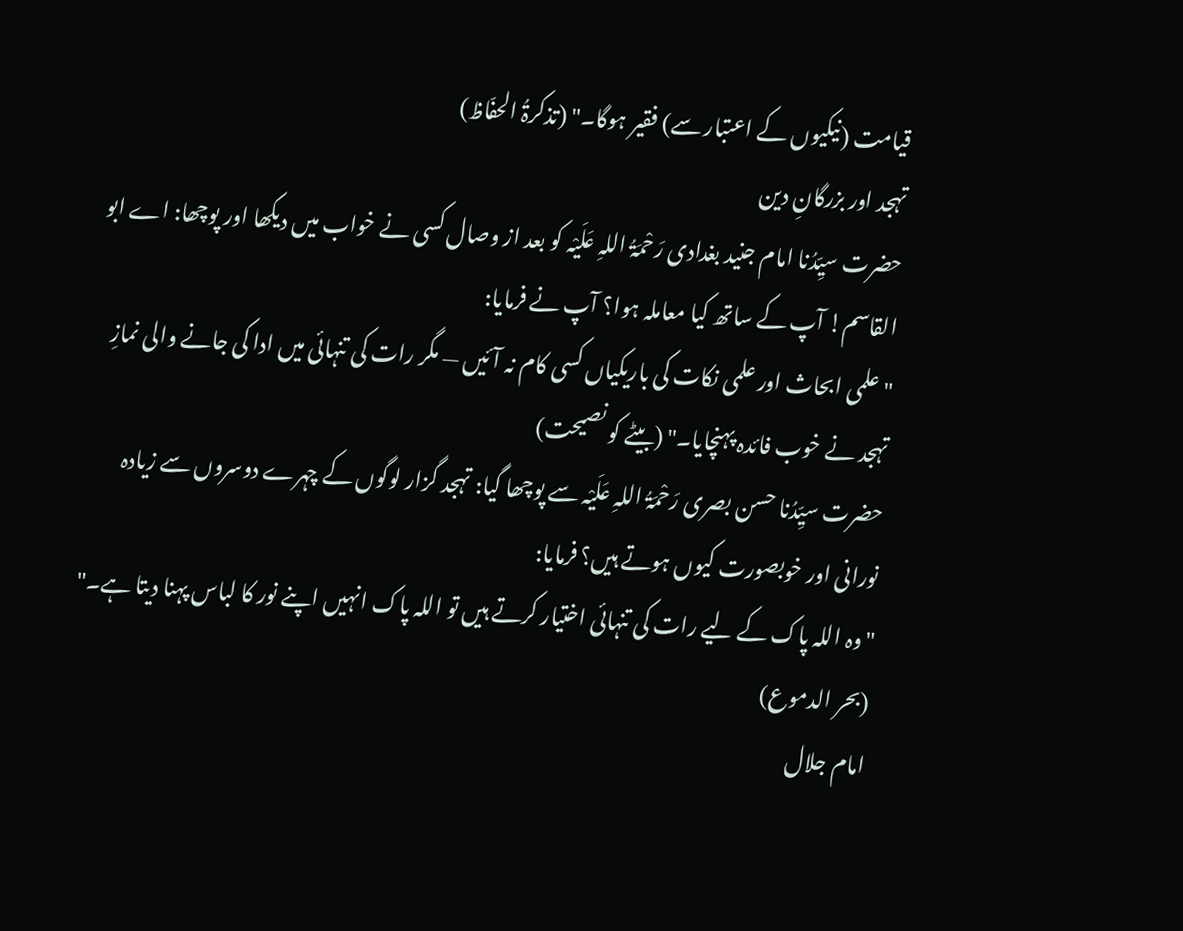قیامت (نیکیوں کے اعتبار سے) فقیر ہوگا۔" (تذکرۃُ الحفّاظ)
تہجد اور بزرگانِ دین
حضرت سیِّدُنا امام جنید بغدادی رَحْمَۃُ اللہِ عَلَیْہ کو بعد از وصال کسی نے خواب میں دیکھا اور پوچھا: اے ابو القاسم! آپ کے ساتھ کیا معاملہ ہوا؟ آپ نے فرمایا:
"علمی ابحاث اور علمی نکات کی باریکیاں کسی کام نہ آئیں — مگر رات کی تنہائی میں ادا کی جانے والی نمازِ تہجد نے خوب فائدہ پہنچایا۔" (بیٹے کو نصیحت)
حضرت سیِّدُنا حسن بصری رَحْمَۃُ اللہِ عَلَیْہ سے پوچھا گیا: تہجد گزار لوگوں کے چہرے دوسروں سے زیادہ نورانی اور خوبصورت کیوں ہوتے ہیں؟ فرمایا:
"وہ اللہ پاک کے لیے رات کی تنہائی اختیار کرتے ہیں تو اللہ پاک انہیں اپنے نور کا لباس پہنا دیتا ہے۔" (بحر الدموع)
امام جلال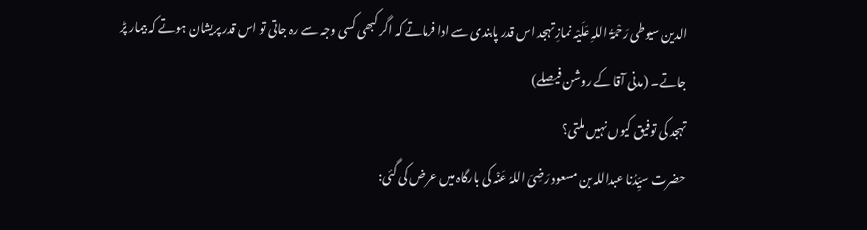الدین سیوطی رَحْمَۃُ اللہِ عَلَیْہ نمازِ تہجد اس قدر پابندی سے ادا فرماتے کہ اگر کبھی کسی وجہ سے رہ جاتی تو اس قدر پریشان ہوتے کہ بیمار پڑ جاتے۔ (مدنی آقا کے روشن فیصلے)
تہجد کی توفیق کیوں نہیں ملتی؟
حضرت سیِّدُنا عبداللہ بن مسعود رَضِیَ اللہُ عَنْہ کی بارگاہ میں عرض کی گئی: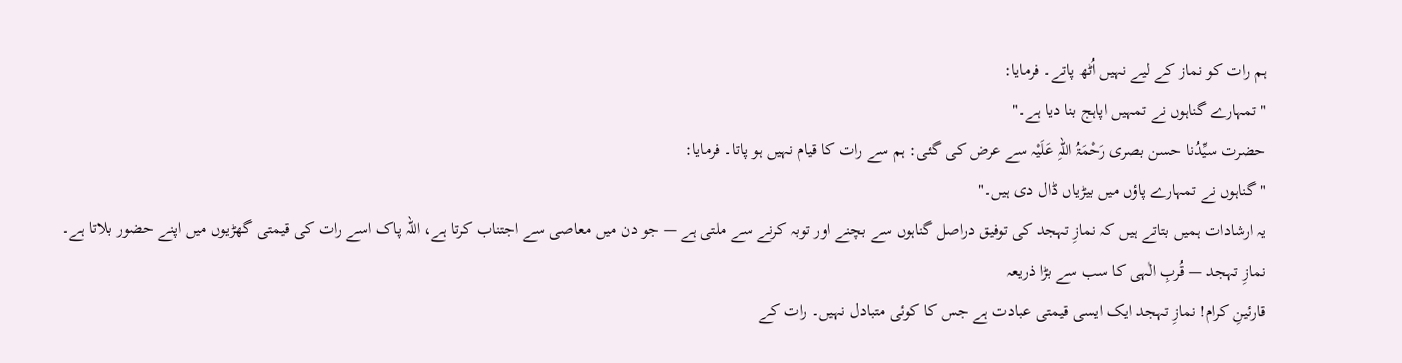ہم رات کو نماز کے لیے نہیں اُٹھ پاتے۔ فرمایا:
"تمہارے گناہوں نے تمہیں اپاہج بنا دیا ہے۔"
حضرت سیِّدُنا حسن بصری رَحْمَۃُ اللہِ عَلَیْہ سے عرض کی گئی: ہم سے رات کا قیام نہیں ہو پاتا۔ فرمایا:
"گناہوں نے تمہارے پاؤں میں بیڑیاں ڈال دی ہیں۔"
یہ ارشادات ہمیں بتاتے ہیں کہ نمازِ تہجد کی توفیق دراصل گناہوں سے بچنے اور توبہ کرنے سے ملتی ہے — جو دن میں معاصی سے اجتناب کرتا ہے، اللہ پاک اسے رات کی قیمتی گھڑیوں میں اپنے حضور بلاتا ہے۔
نمازِ تہجد — قُربِ الٰہی کا سب سے بڑا ذریعہ
قارئینِ کرام! نمازِ تہجد ایک ایسی قیمتی عبادت ہے جس کا کوئی متبادل نہیں۔ رات کے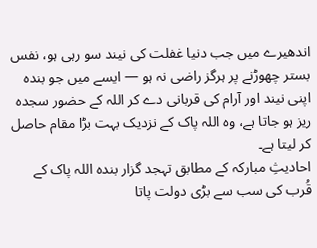اندھیرے میں جب دنیا غفلت کی نیند سو رہی ہو، نفس بستر چھوڑنے پر ہرگز راضی نہ ہو — ایسے میں جو بندہ اپنی نیند اور آرام کی قربانی دے کر اللہ کے حضور سجدہ ریز ہو جاتا ہے، وہ اللہ پاک کے نزدیک بہت بڑا مقام حاصل کر لیتا ہے۔
احادیثِ مبارکہ کے مطابق تہجد گزار بندہ اللہ پاک کے قُرب کی سب سے بڑی دولت پاتا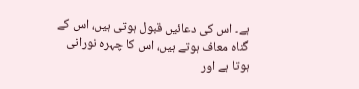ہے۔ اس کی دعائیں قبول ہوتی ہیں، اس کے گناہ معاف ہوتے ہیں، اس کا چہرہ نورانی ہوتا ہے اور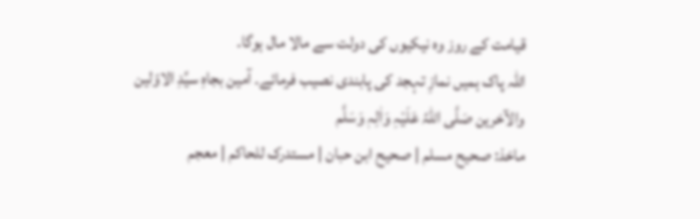قیامت کے روز وہ نیکیوں کی دولت سے مالا مال ہوگا۔
اللہ پاک ہمیں نمازِ تہجد کی پابندی نصیب فرمائے۔ آمین بجاہِ سیِّدِ الاوّلین والآخرین صَلَّی اللہُ عَلَیْہِ وَاٰلِہٖ وَسَلَّم
ماخذ: صحیح مسلم | صحیح ابن حبان | مستدرک للحاکم | معجم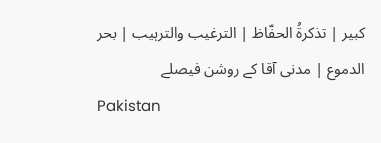کبیر | تذکرۃُ الحفّاظ | الترغیب والترہیب | بحر الدموع | مدنی آقا کے روشن فیصلے
Pakistan